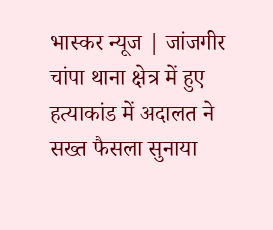भास्कर न्यूज | जांजगीर चांपा थाना क्षेत्र में हुए हत्याकांड में अदालत ने सख्त फैसला सुनाया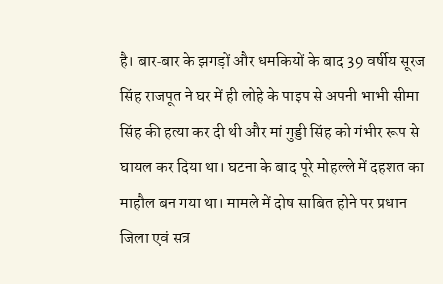है। बार‑बार के झगड़ों और धमकियों के बाद 39 वर्षीय सूरज सिंह राजपूत ने घर में ही लोहे के पाइप से अपनी भाभी सीमा सिंह की हत्या कर दी थी और मां गुड्डी सिंह को गंभीर रूप से घायल कर दिया था। घटना के बाद पूरे मोहल्ले में दहशत का माहौल बन गया था। मामले में दोष साबित होने पर प्रधान जिला एवं सत्र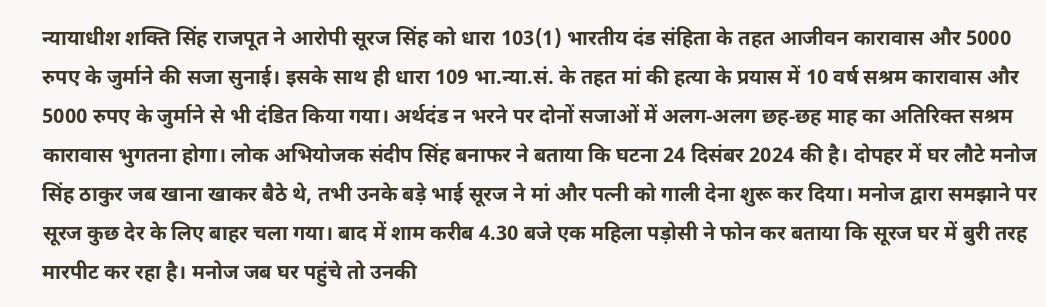न्यायाधीश शक्ति सिंह राजपूत ने आरोपी सूरज सिंह को धारा 103(1) भारतीय दंड संहिता के तहत आजीवन कारावास और 5000 रुपए के जुर्माने की सजा सुनाई। इसके साथ ही धारा 109 भा.न्या.सं. के तहत मां की हत्या के प्रयास में 10 वर्ष सश्रम कारावास और 5000 रुपए के जुर्माने से भी दंडित किया गया। अर्थदंड न भरने पर दोनों सजाओं में अलग‑अलग छह‑छह माह का अतिरिक्त सश्रम कारावास भुगतना होगा। लोक अभियोजक संदीप सिंह बनाफर ने बताया कि घटना 24 दिसंबर 2024 की है। दोपहर में घर लौटे मनोज सिंह ठाकुर जब खाना खाकर बैठे थे, तभी उनके बड़े भाई सूरज ने मां और पत्नी को गाली देना शुरू कर दिया। मनोज द्वारा समझाने पर सूरज कुछ देर के लिए बाहर चला गया। बाद में शाम करीब 4.30 बजे एक महिला पड़ोसी ने फोन कर बताया कि सूरज घर में बुरी तरह मारपीट कर रहा है। मनोज जब घर पहुंचे तो उनकी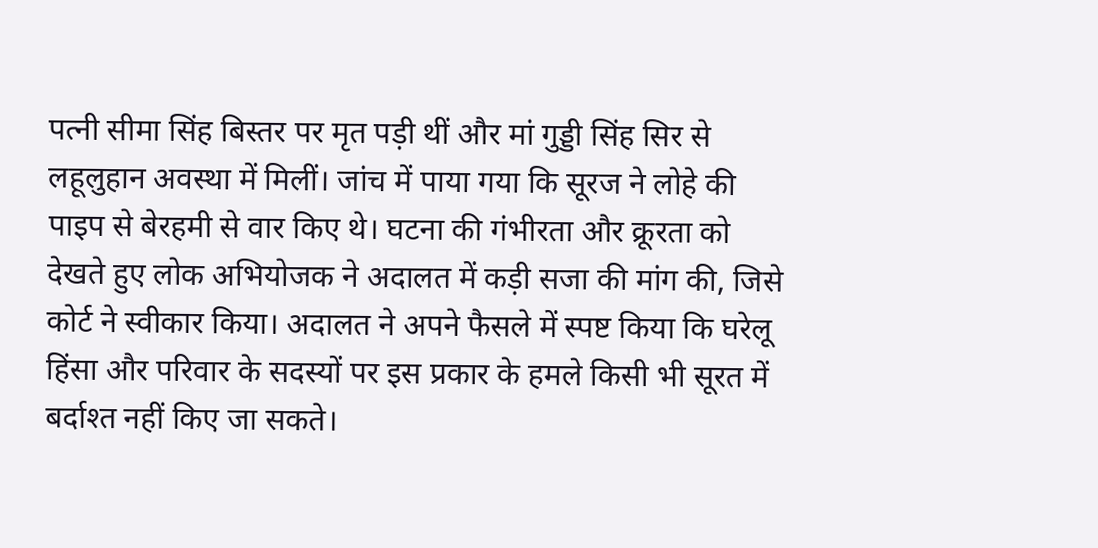पत्नी सीमा सिंह बिस्तर पर मृत पड़ी थीं और मां गुड्डी सिंह सिर से लहूलुहान अवस्था में मिलीं। जांच में पाया गया कि सूरज ने लोहे की पाइप से बेरहमी से वार किए थे। घटना की गंभीरता और क्रूरता को देखते हुए लोक अभियोजक ने अदालत में कड़ी सजा की मांग की, जिसे कोर्ट ने स्वीकार किया। अदालत ने अपने फैसले में स्पष्ट किया कि घरेलू हिंसा और परिवार के सदस्यों पर इस प्रकार के हमले किसी भी सूरत में बर्दाश्त नहीं किए जा सकते।